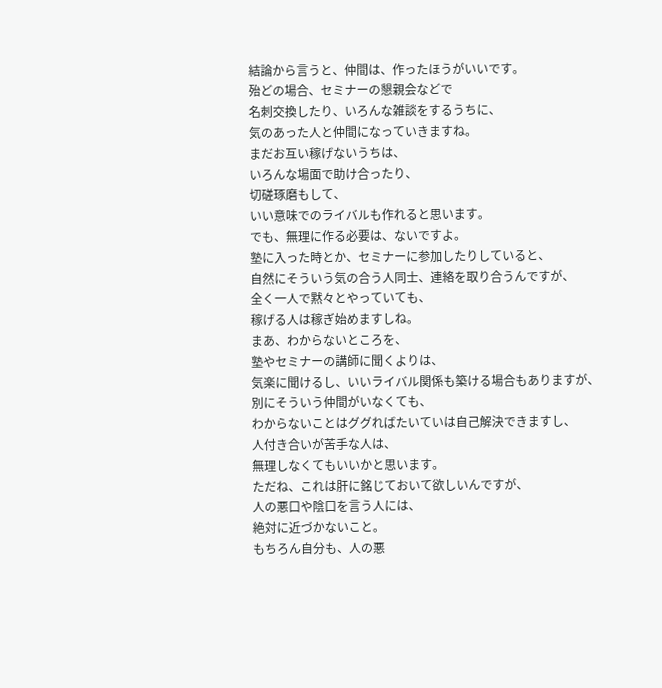結論から言うと、仲間は、作ったほうがいいです。
殆どの場合、セミナーの懇親会などで
名刺交換したり、いろんな雑談をするうちに、
気のあった人と仲間になっていきますね。
まだお互い稼げないうちは、
いろんな場面で助け合ったり、
切磋琢磨もして、
いい意味でのライバルも作れると思います。
でも、無理に作る必要は、ないですよ。
塾に入った時とか、セミナーに参加したりしていると、
自然にそういう気の合う人同士、連絡を取り合うんですが、
全く一人で黙々とやっていても、
稼げる人は稼ぎ始めますしね。
まあ、わからないところを、
塾やセミナーの講師に聞くよりは、
気楽に聞けるし、いいライバル関係も築ける場合もありますが、
別にそういう仲間がいなくても、
わからないことはググればたいていは自己解決できますし、
人付き合いが苦手な人は、
無理しなくてもいいかと思います。
ただね、これは肝に銘じておいて欲しいんですが、
人の悪口や陰口を言う人には、
絶対に近づかないこと。
もちろん自分も、人の悪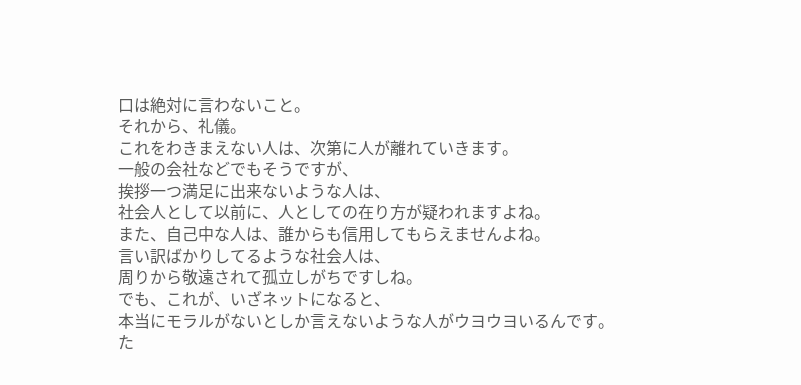口は絶対に言わないこと。
それから、礼儀。
これをわきまえない人は、次第に人が離れていきます。
一般の会社などでもそうですが、
挨拶一つ満足に出来ないような人は、
社会人として以前に、人としての在り方が疑われますよね。
また、自己中な人は、誰からも信用してもらえませんよね。
言い訳ばかりしてるような社会人は、
周りから敬遠されて孤立しがちですしね。
でも、これが、いざネットになると、
本当にモラルがないとしか言えないような人がウヨウヨいるんです。
た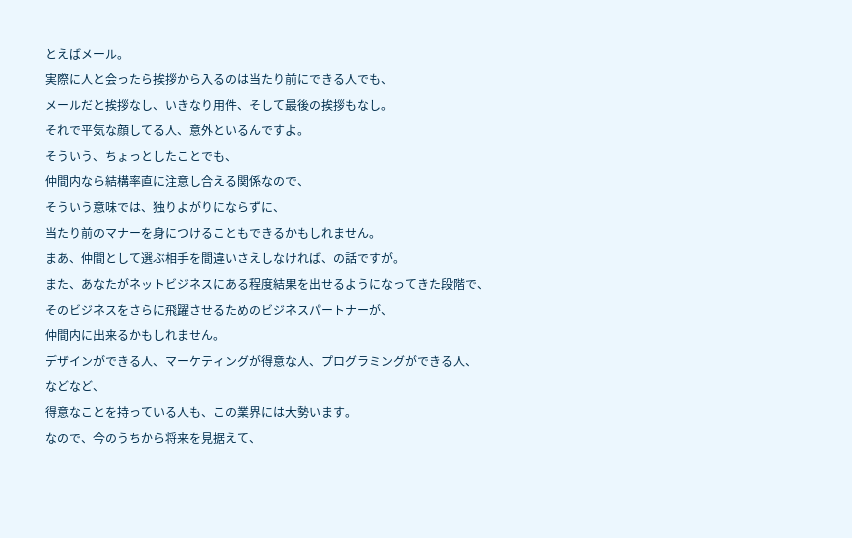とえばメール。
実際に人と会ったら挨拶から入るのは当たり前にできる人でも、
メールだと挨拶なし、いきなり用件、そして最後の挨拶もなし。
それで平気な顔してる人、意外といるんですよ。
そういう、ちょっとしたことでも、
仲間内なら結構率直に注意し合える関係なので、
そういう意味では、独りよがりにならずに、
当たり前のマナーを身につけることもできるかもしれません。
まあ、仲間として選ぶ相手を間違いさえしなければ、の話ですが。
また、あなたがネットビジネスにある程度結果を出せるようになってきた段階で、
そのビジネスをさらに飛躍させるためのビジネスパートナーが、
仲間内に出来るかもしれません。
デザインができる人、マーケティングが得意な人、プログラミングができる人、
などなど、
得意なことを持っている人も、この業界には大勢います。
なので、今のうちから将来を見据えて、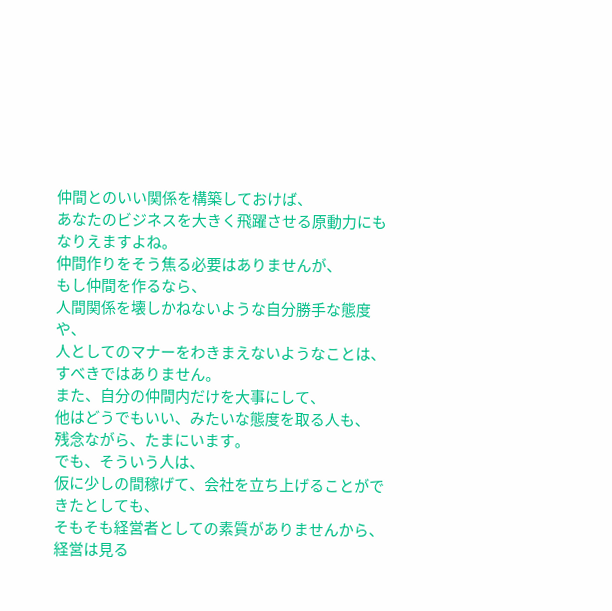仲間とのいい関係を構築しておけば、
あなたのビジネスを大きく飛躍させる原動力にもなりえますよね。
仲間作りをそう焦る必要はありませんが、
もし仲間を作るなら、
人間関係を壊しかねないような自分勝手な態度や、
人としてのマナーをわきまえないようなことは、
すべきではありません。
また、自分の仲間内だけを大事にして、
他はどうでもいい、みたいな態度を取る人も、
残念ながら、たまにいます。
でも、そういう人は、
仮に少しの間稼げて、会社を立ち上げることができたとしても、
そもそも経営者としての素質がありませんから、
経営は見る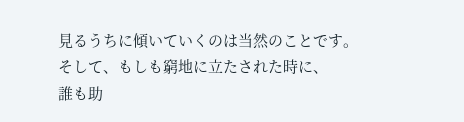見るうちに傾いていくのは当然のことです。
そして、もしも窮地に立たされた時に、
誰も助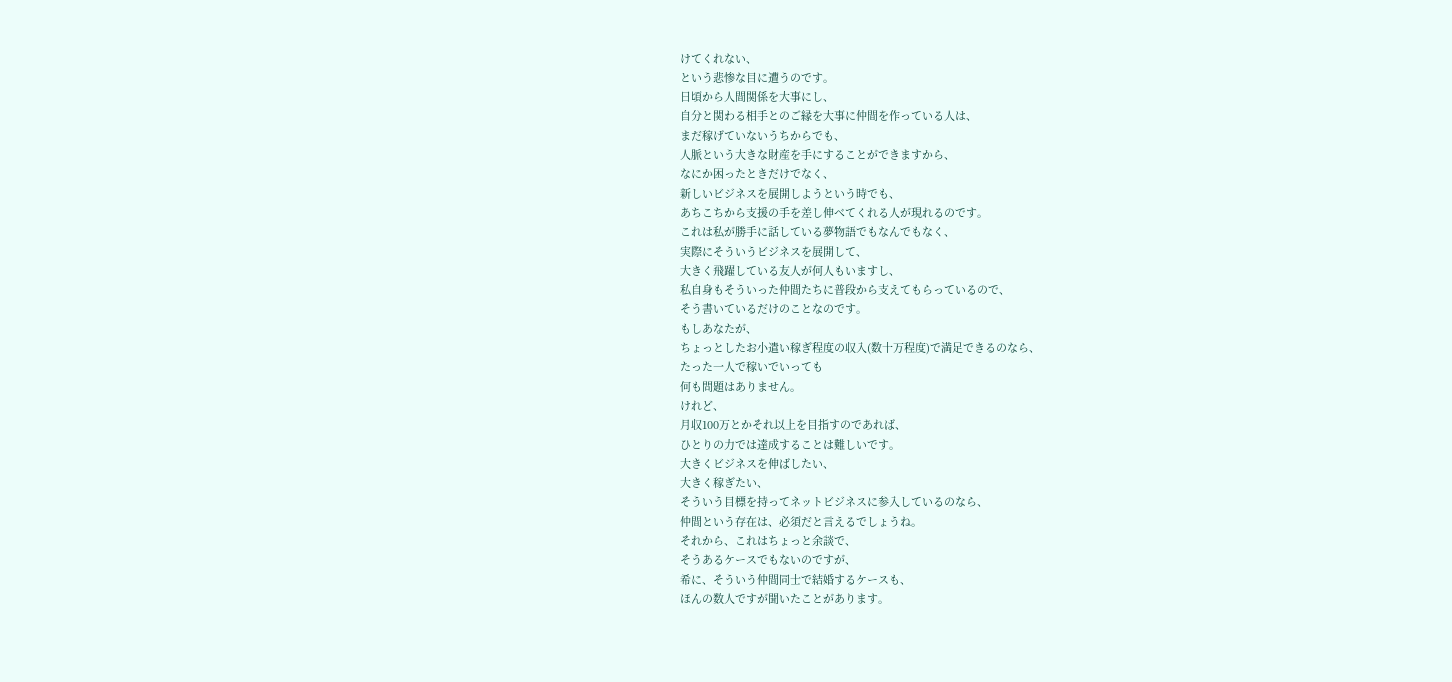けてくれない、
という悲惨な目に遭うのです。
日頃から人間関係を大事にし、
自分と関わる相手とのご縁を大事に仲間を作っている人は、
まだ稼げていないうちからでも、
人脈という大きな財産を手にすることができますから、
なにか困ったときだけでなく、
新しいビジネスを展開しようという時でも、
あちこちから支援の手を差し伸べてくれる人が現れるのです。
これは私が勝手に話している夢物語でもなんでもなく、
実際にそういうビジネスを展開して、
大きく飛躍している友人が何人もいますし、
私自身もそういった仲間たちに普段から支えてもらっているので、
そう書いているだけのことなのです。
もしあなたが、
ちょっとしたお小遣い稼ぎ程度の収入(数十万程度)で満足できるのなら、
たった一人で稼いでいっても
何も問題はありません。
けれど、
月収100万とかそれ以上を目指すのであれば、
ひとりの力では達成することは難しいです。
大きくビジネスを伸ばしたい、
大きく稼ぎたい、
そういう目標を持ってネットビジネスに参入しているのなら、
仲間という存在は、必須だと言えるでしょうね。
それから、これはちょっと余談で、
そうあるケースでもないのですが、
希に、そういう仲間同士で結婚するケースも、
ほんの数人ですが聞いたことがあります。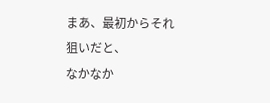まあ、最初からそれ狙いだと、
なかなか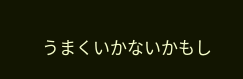うまくいかないかもし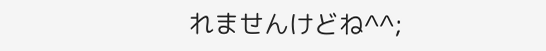れませんけどね^^;